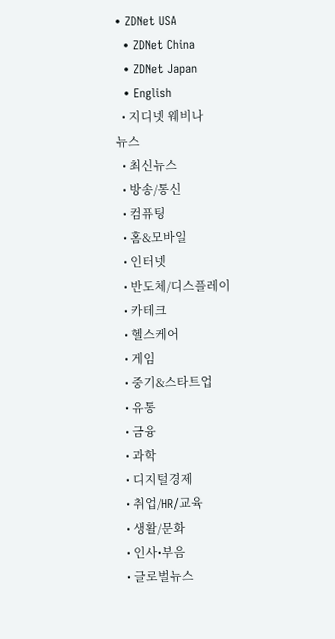• ZDNet USA
  • ZDNet China
  • ZDNet Japan
  • English
  • 지디넷 웨비나
뉴스
  • 최신뉴스
  • 방송/통신
  • 컴퓨팅
  • 홈&모바일
  • 인터넷
  • 반도체/디스플레이
  • 카테크
  • 헬스케어
  • 게임
  • 중기&스타트업
  • 유통
  • 금융
  • 과학
  • 디지털경제
  • 취업/HR/교육
  • 생활/문화
  • 인사•부음
  • 글로벌뉴스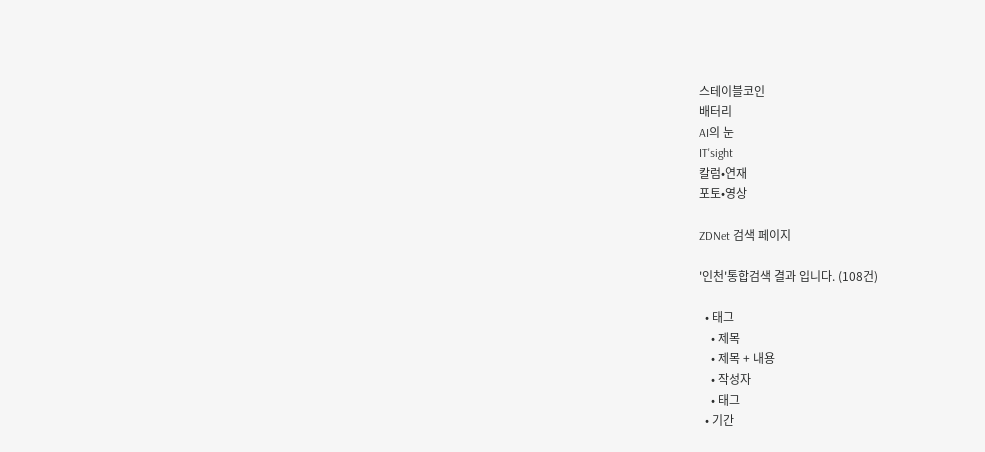스테이블코인
배터리
AI의 눈
IT'sight
칼럼•연재
포토•영상

ZDNet 검색 페이지

'인천'통합검색 결과 입니다. (108건)

  • 태그
    • 제목
    • 제목 + 내용
    • 작성자
    • 태그
  • 기간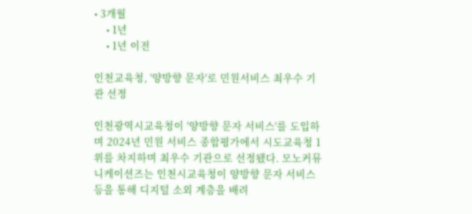• 3개월
    • 1년
    • 1년 이전

인천교육청, '양방향 문자'로 민원서비스 최우수 기관 선정

인천광역시교육청이 '양방향 문자 서비스'를 도입하며 2024년 민원 서비스 종합평가에서 시도교육청 1위를 차지하며 최우수 기관으로 선정됐다. 모노커뮤니케이션즈는 인천시교육청이 양방향 문자 서비스 등을 통해 디지털 소외 계층을 배려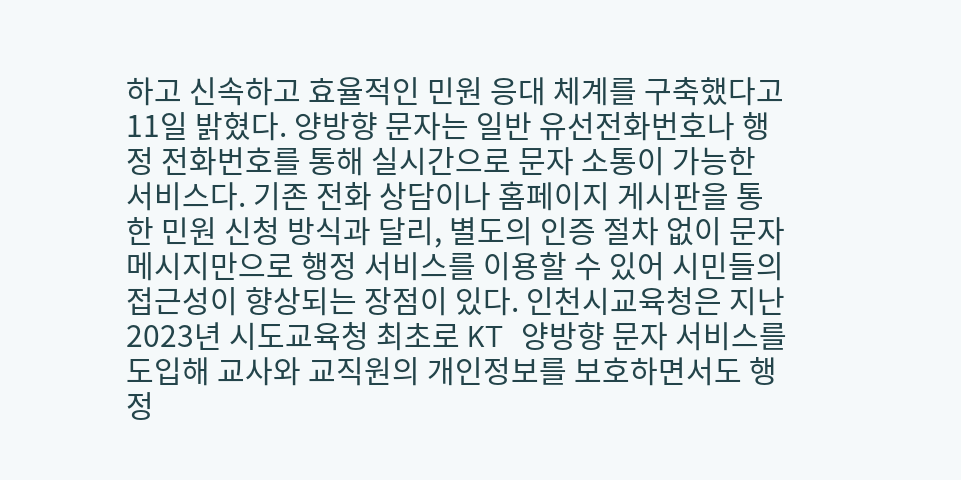하고 신속하고 효율적인 민원 응대 체계를 구축했다고 11일 밝혔다. 양방향 문자는 일반 유선전화번호나 행정 전화번호를 통해 실시간으로 문자 소통이 가능한 서비스다. 기존 전화 상담이나 홈페이지 게시판을 통한 민원 신청 방식과 달리, 별도의 인증 절차 없이 문자 메시지만으로 행정 서비스를 이용할 수 있어 시민들의 접근성이 향상되는 장점이 있다. 인천시교육청은 지난 2023년 시도교육청 최초로 KT 양방향 문자 서비스를 도입해 교사와 교직원의 개인정보를 보호하면서도 행정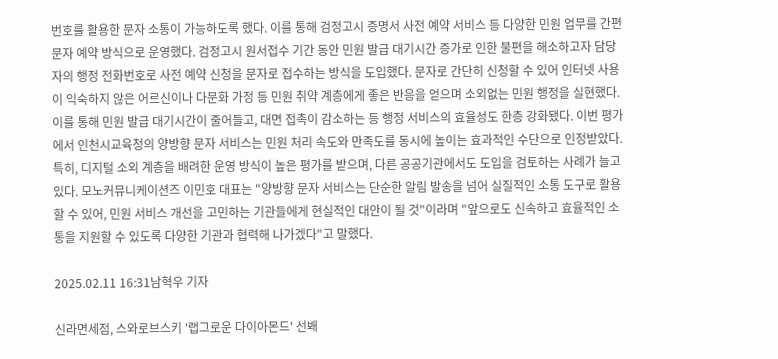번호를 활용한 문자 소통이 가능하도록 했다. 이를 통해 검정고시 증명서 사전 예약 서비스 등 다양한 민원 업무를 간편 문자 예약 방식으로 운영했다. 검정고시 원서접수 기간 동안 민원 발급 대기시간 증가로 인한 불편을 해소하고자 담당자의 행정 전화번호로 사전 예약 신청을 문자로 접수하는 방식을 도입했다. 문자로 간단히 신청할 수 있어 인터넷 사용이 익숙하지 않은 어르신이나 다문화 가정 등 민원 취약 계층에게 좋은 반응을 얻으며 소외없는 민원 행정을 실현했다. 이를 통해 민원 발급 대기시간이 줄어들고, 대면 접촉이 감소하는 등 행정 서비스의 효율성도 한층 강화됐다. 이번 평가에서 인천시교육청의 양방향 문자 서비스는 민원 처리 속도와 만족도를 동시에 높이는 효과적인 수단으로 인정받았다. 특히, 디지털 소외 계층을 배려한 운영 방식이 높은 평가를 받으며, 다른 공공기관에서도 도입을 검토하는 사례가 늘고 있다. 모노커뮤니케이션즈 이민호 대표는 "양방향 문자 서비스는 단순한 알림 발송을 넘어 실질적인 소통 도구로 활용할 수 있어, 민원 서비스 개선을 고민하는 기관들에게 현실적인 대안이 될 것"이라며 "앞으로도 신속하고 효율적인 소통을 지원할 수 있도록 다양한 기관과 협력해 나가겠다"고 말했다.

2025.02.11 16:31남혁우 기자

신라면세점, 스와로브스키 '랩그로운 다이아몬드' 선봬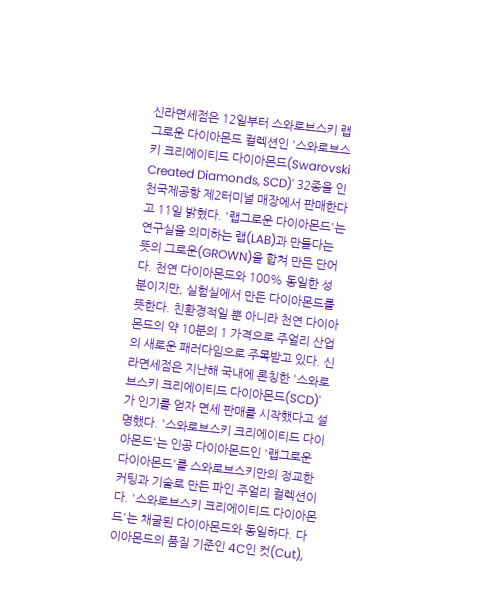신라면세점은 12일부터 스와로브스키 랩그로운 다이아몬드 컬렉션인 '스와로브스키 크리에이티드 다이아몬드(Swarovski Created Diamonds, SCD)' 32종을 인천국제공항 제2터미널 매장에서 판매한다고 11일 밝혔다. '랩그로운 다이아몬드'는 연구실을 의미하는 랩(LAB)과 만들다는 뜻의 그로운(GROWN)을 합쳐 만든 단어다. 천연 다이아몬드와 100% 동일한 성분이지만, 실험실에서 만든 다이아몬드를 뜻한다. 친환경적일 뿐 아니라 천연 다이아몬드의 약 10분의 1 가격으로 주얼리 산업의 새로운 패러다임으로 주목받고 있다. 신라면세점은 지난해 국내에 론칭한 '스와로브스키 크리에이티드 다이아몬드(SCD)'가 인기를 얻자 면세 판매를 시작했다고 설명했다. '스와로브스키 크리에이티드 다이아몬드'는 인공 다이아몬드인 '랩그로운 다이아몬드'를 스와로브스키만의 정교한 커팅과 기술로 만든 파인 주얼리 컬렉션이다. '스와로브스키 크리에이티드 다이아몬드'는 채굴된 다이아몬드와 동일하다. 다이아몬드의 품질 기준인 4C인 컷(Cut),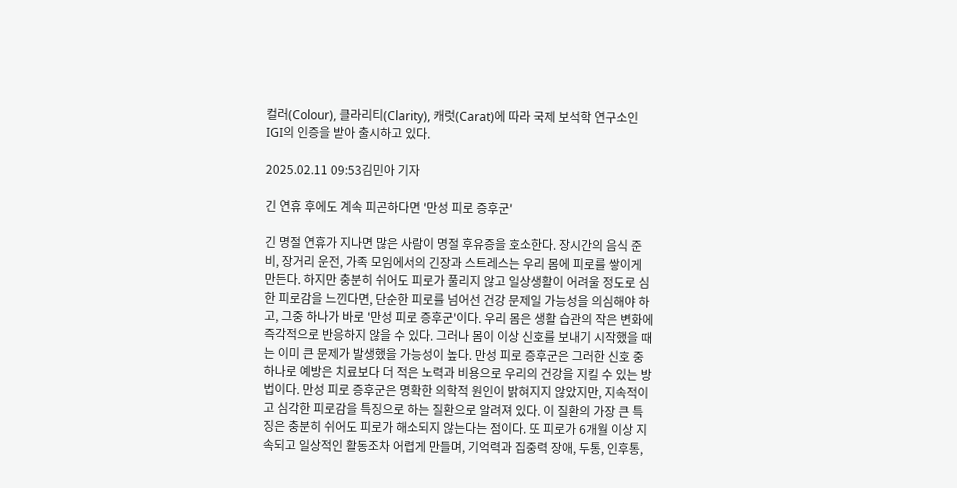컬러(Colour), 클라리티(Clarity), 캐럿(Carat)에 따라 국제 보석학 연구소인 IGI의 인증을 받아 출시하고 있다.

2025.02.11 09:53김민아 기자

긴 연휴 후에도 계속 피곤하다면 '만성 피로 증후군'

긴 명절 연휴가 지나면 많은 사람이 명절 후유증을 호소한다. 장시간의 음식 준비, 장거리 운전, 가족 모임에서의 긴장과 스트레스는 우리 몸에 피로를 쌓이게 만든다. 하지만 충분히 쉬어도 피로가 풀리지 않고 일상생활이 어려울 정도로 심한 피로감을 느낀다면, 단순한 피로를 넘어선 건강 문제일 가능성을 의심해야 하고, 그중 하나가 바로 '만성 피로 증후군'이다. 우리 몸은 생활 습관의 작은 변화에 즉각적으로 반응하지 않을 수 있다. 그러나 몸이 이상 신호를 보내기 시작했을 때는 이미 큰 문제가 발생했을 가능성이 높다. 만성 피로 증후군은 그러한 신호 중 하나로 예방은 치료보다 더 적은 노력과 비용으로 우리의 건강을 지킬 수 있는 방법이다. 만성 피로 증후군은 명확한 의학적 원인이 밝혀지지 않았지만, 지속적이고 심각한 피로감을 특징으로 하는 질환으로 알려져 있다. 이 질환의 가장 큰 특징은 충분히 쉬어도 피로가 해소되지 않는다는 점이다. 또 피로가 6개월 이상 지속되고 일상적인 활동조차 어렵게 만들며, 기억력과 집중력 장애, 두통, 인후통,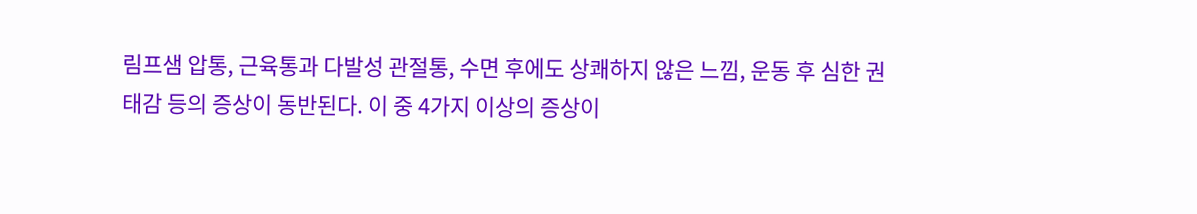림프샘 압통, 근육통과 다발성 관절통, 수면 후에도 상쾌하지 않은 느낌, 운동 후 심한 권태감 등의 증상이 동반된다. 이 중 4가지 이상의 증상이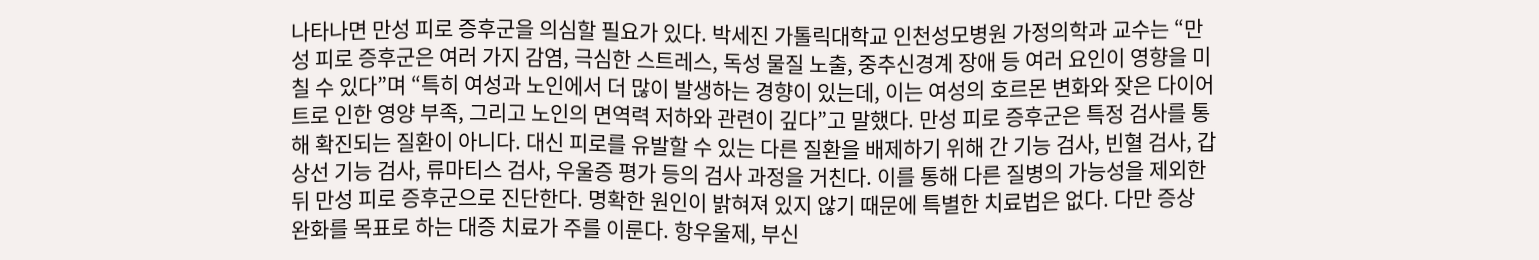나타나면 만성 피로 증후군을 의심할 필요가 있다. 박세진 가톨릭대학교 인천성모병원 가정의학과 교수는 “만성 피로 증후군은 여러 가지 감염, 극심한 스트레스, 독성 물질 노출, 중추신경계 장애 등 여러 요인이 영향을 미칠 수 있다”며 “특히 여성과 노인에서 더 많이 발생하는 경향이 있는데, 이는 여성의 호르몬 변화와 잦은 다이어트로 인한 영양 부족, 그리고 노인의 면역력 저하와 관련이 깊다”고 말했다. 만성 피로 증후군은 특정 검사를 통해 확진되는 질환이 아니다. 대신 피로를 유발할 수 있는 다른 질환을 배제하기 위해 간 기능 검사, 빈혈 검사, 갑상선 기능 검사, 류마티스 검사, 우울증 평가 등의 검사 과정을 거친다. 이를 통해 다른 질병의 가능성을 제외한 뒤 만성 피로 증후군으로 진단한다. 명확한 원인이 밝혀져 있지 않기 때문에 특별한 치료법은 없다. 다만 증상 완화를 목표로 하는 대증 치료가 주를 이룬다. 항우울제, 부신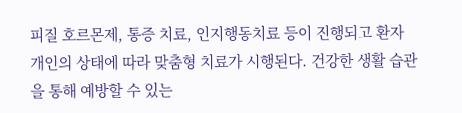피질 호르몬제, 통증 치료, 인지행동치료 등이 진행되고 환자 개인의 상태에 따라 맞춤형 치료가 시행된다. 건강한 생활 습관을 통해 예방할 수 있는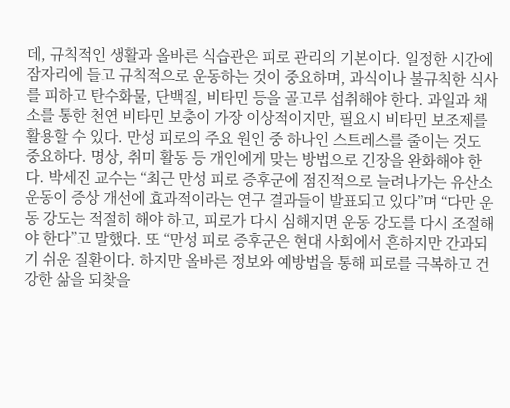데, 규칙적인 생활과 올바른 식습관은 피로 관리의 기본이다. 일정한 시간에 잠자리에 들고 규칙적으로 운동하는 것이 중요하며, 과식이나 불규칙한 식사를 피하고 탄수화물, 단백질, 비타민 등을 골고루 섭취해야 한다. 과일과 채소를 통한 천연 비타민 보충이 가장 이상적이지만, 필요시 비타민 보조제를 활용할 수 있다. 만성 피로의 주요 원인 중 하나인 스트레스를 줄이는 것도 중요하다. 명상, 취미 활동 등 개인에게 맞는 방법으로 긴장을 완화해야 한다. 박세진 교수는 “최근 만성 피로 증후군에 점진적으로 늘려나가는 유산소 운동이 증상 개선에 효과적이라는 연구 결과들이 발표되고 있다”며 “다만 운동 강도는 적절히 해야 하고, 피로가 다시 심해지면 운동 강도를 다시 조절해야 한다”고 말했다. 또 “만성 피로 증후군은 현대 사회에서 흔하지만 간과되기 쉬운 질환이다. 하지만 올바른 정보와 예방법을 통해 피로를 극복하고 건강한 삶을 되찾을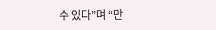수 있다”며 “만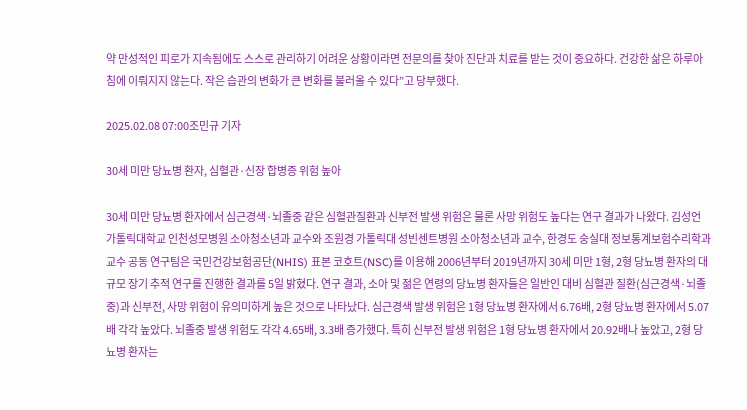약 만성적인 피로가 지속됨에도 스스로 관리하기 어려운 상황이라면 전문의를 찾아 진단과 치료를 받는 것이 중요하다. 건강한 삶은 하루아침에 이뤄지지 않는다. 작은 습관의 변화가 큰 변화를 불러올 수 있다”고 당부했다.

2025.02.08 07:00조민규 기자

30세 미만 당뇨병 환자, 심혈관·신장 합병증 위험 높아

30세 미만 당뇨병 환자에서 심근경색·뇌졸중 같은 심혈관질환과 신부전 발생 위험은 물론 사망 위험도 높다는 연구 결과가 나왔다. 김성언 가톨릭대학교 인천성모병원 소아청소년과 교수와 조원경 가톨릭대 성빈센트병원 소아청소년과 교수, 한경도 숭실대 정보통계보험수리학과 교수 공동 연구팀은 국민건강보험공단(NHIS) 표본 코호트(NSC)를 이용해 2006년부터 2019년까지 30세 미만 1형, 2형 당뇨병 환자의 대규모 장기 추적 연구를 진행한 결과를 5일 밝혔다. 연구 결과, 소아 및 젊은 연령의 당뇨병 환자들은 일반인 대비 심혈관 질환(심근경색·뇌졸중)과 신부전, 사망 위험이 유의미하게 높은 것으로 나타났다. 심근경색 발생 위험은 1형 당뇨병 환자에서 6.76배, 2형 당뇨병 환자에서 5.07배 각각 높았다. 뇌졸중 발생 위험도 각각 4.65배, 3.3배 증가했다. 특히 신부전 발생 위험은 1형 당뇨병 환자에서 20.92배나 높았고, 2형 당뇨병 환자는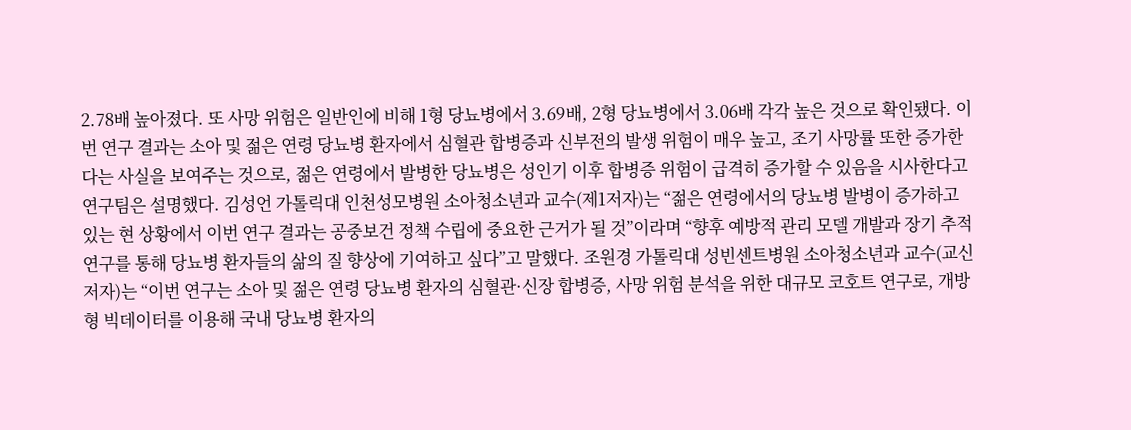2.78배 높아졌다. 또 사망 위험은 일반인에 비해 1형 당뇨병에서 3.69배, 2형 당뇨병에서 3.06배 각각 높은 것으로 확인됐다. 이번 연구 결과는 소아 및 젊은 연령 당뇨병 환자에서 심혈관 합병증과 신부전의 발생 위험이 매우 높고, 조기 사망률 또한 증가한다는 사실을 보여주는 것으로, 젊은 연령에서 발병한 당뇨병은 성인기 이후 합병증 위험이 급격히 증가할 수 있음을 시사한다고 연구팀은 설명했다. 김성언 가톨릭대 인천성모병원 소아청소년과 교수(제1저자)는 “젊은 연령에서의 당뇨병 발병이 증가하고 있는 현 상황에서 이번 연구 결과는 공중보건 정책 수립에 중요한 근거가 될 것”이라며 “향후 예방적 관리 모델 개발과 장기 추적 연구를 통해 당뇨병 환자들의 삶의 질 향상에 기여하고 싶다”고 말했다. 조원경 가톨릭대 성빈센트병원 소아청소년과 교수(교신저자)는 “이번 연구는 소아 및 젊은 연령 당뇨병 환자의 심혈관·신장 합병증, 사망 위험 분석을 위한 대규모 코호트 연구로, 개방형 빅데이터를 이용해 국내 당뇨병 환자의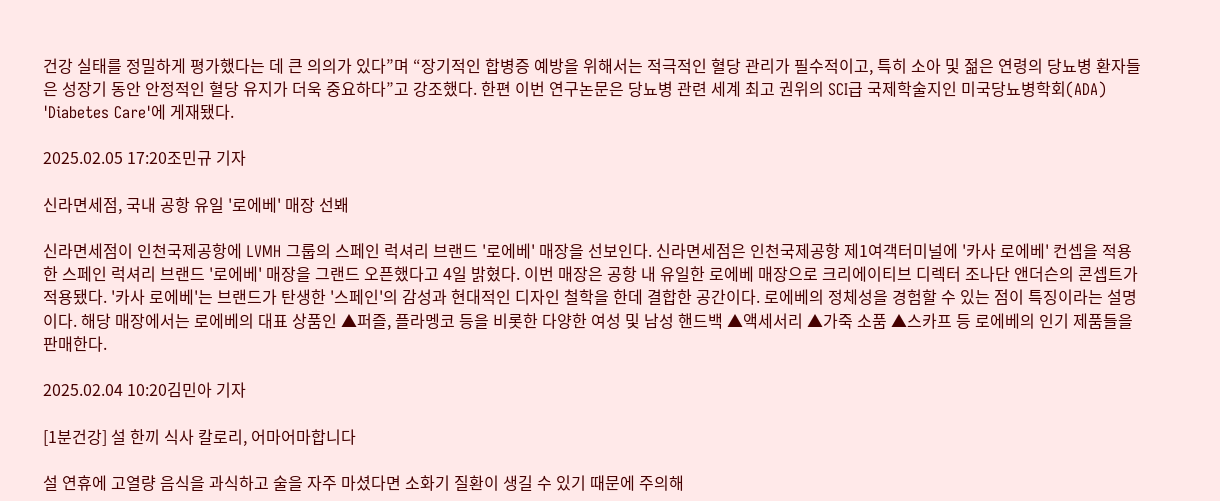건강 실태를 정밀하게 평가했다는 데 큰 의의가 있다”며 “장기적인 합병증 예방을 위해서는 적극적인 혈당 관리가 필수적이고, 특히 소아 및 젊은 연령의 당뇨병 환자들은 성장기 동안 안정적인 혈당 유지가 더욱 중요하다”고 강조했다. 한편 이번 연구논문은 당뇨병 관련 세계 최고 권위의 SCI급 국제학술지인 미국당뇨병학회(ADA) 'Diabetes Care'에 게재됐다.

2025.02.05 17:20조민규 기자

신라면세점, 국내 공항 유일 '로에베' 매장 선봬

신라면세점이 인천국제공항에 LVMH 그룹의 스페인 럭셔리 브랜드 '로에베' 매장을 선보인다. 신라면세점은 인천국제공항 제1여객터미널에 '카사 로에베' 컨셉을 적용한 스페인 럭셔리 브랜드 '로에베' 매장을 그랜드 오픈했다고 4일 밝혔다. 이번 매장은 공항 내 유일한 로에베 매장으로 크리에이티브 디렉터 조나단 앤더슨의 콘셉트가 적용됐다. '카사 로에베'는 브랜드가 탄생한 '스페인'의 감성과 현대적인 디자인 철학을 한데 결합한 공간이다. 로에베의 정체성을 경험할 수 있는 점이 특징이라는 설명이다. 해당 매장에서는 로에베의 대표 상품인 ▲퍼즐, 플라멩코 등을 비롯한 다양한 여성 및 남성 핸드백 ▲액세서리 ▲가죽 소품 ▲스카프 등 로에베의 인기 제품들을 판매한다.

2025.02.04 10:20김민아 기자

[1분건강] 설 한끼 식사 칼로리, 어마어마합니다

설 연휴에 고열량 음식을 과식하고 술을 자주 마셨다면 소화기 질환이 생길 수 있기 때문에 주의해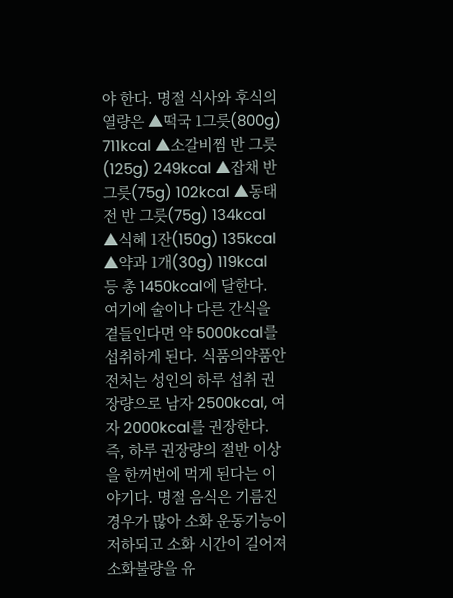야 한다. 명절 식사와 후식의 열량은 ▲떡국 1그릇(800g) 711kcal ▲소갈비찜 반 그릇(125g) 249kcal ▲잡채 반 그릇(75g) 102kcal ▲동태전 반 그릇(75g) 134kcal ▲식혜 1잔(150g) 135kcal ▲약과 1개(30g) 119kcal 등 총 1450kcal에 달한다. 여기에 술이나 다른 간식을 곁들인다면 약 5000kcal를 섭취하게 된다. 식품의약품안전처는 성인의 하루 섭취 권장량으로 남자 2500kcal, 여자 2000kcal를 권장한다. 즉, 하루 권장량의 절반 이상을 한꺼번에 먹게 된다는 이야기다. 명절 음식은 기름진 경우가 많아 소화 운동기능이 저하되고 소화 시간이 길어져 소화불량을 유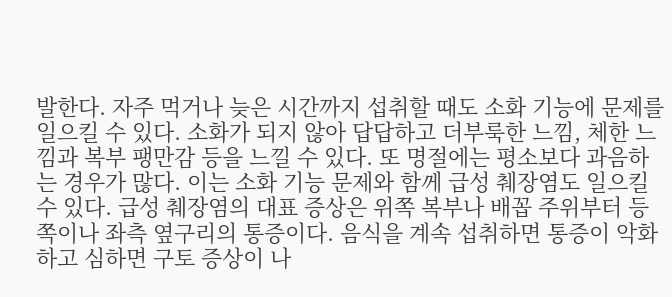발한다. 자주 먹거나 늦은 시간까지 섭취할 때도 소화 기능에 문제를 일으킬 수 있다. 소화가 되지 않아 답답하고 더부룩한 느낌, 체한 느낌과 복부 팽만감 등을 느낄 수 있다. 또 명절에는 평소보다 과음하는 경우가 많다. 이는 소화 기능 문제와 함께 급성 췌장염도 일으킬 수 있다. 급성 췌장염의 대표 증상은 위쪽 복부나 배꼽 주위부터 등 쪽이나 좌측 옆구리의 통증이다. 음식을 계속 섭취하면 통증이 악화하고 심하면 구토 증상이 나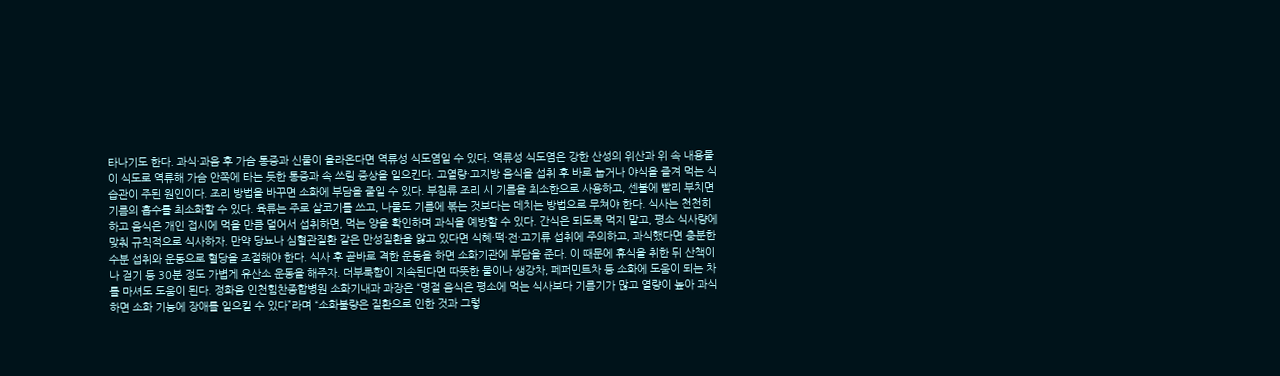타나기도 한다. 과식·과음 후 가슴 통증과 신물이 올라온다면 역류성 식도염일 수 있다. 역류성 식도염은 강한 산성의 위산과 위 속 내용물이 식도로 역류해 가슴 안쪽에 타는 듯한 통증과 속 쓰림 증상을 일으킨다. 고열량·고지방 음식을 섭취 후 바로 눕거나 야식을 즐겨 먹는 식습관이 주된 원인이다. 조리 방법을 바꾸면 소화에 부담을 줄일 수 있다. 부침류 조리 시 기름을 최소한으로 사용하고, 센불에 빨리 부치면 기름의 흡수를 최소화할 수 있다. 육류는 주로 살코기를 쓰고, 나물도 기름에 볶는 것보다는 데치는 방법으로 무쳐야 한다. 식사는 천천히 하고 음식은 개인 접시에 먹을 만큼 덜어서 섭취하면, 먹는 양을 확인하며 과식을 예방할 수 있다. 간식은 되도록 먹지 말고, 평소 식사량에 맞춰 규칙적으로 식사하자. 만약 당뇨나 심혈관질환 같은 만성질환을 앓고 있다면 식혜·떡·전·고기류 섭취에 주의하고, 과식했다면 충분한 수분 섭취와 운동으로 혈당을 조절해야 한다. 식사 후 곧바로 격한 운동을 하면 소화기관에 부담을 준다. 이 때문에 휴식을 취한 뒤 산책이나 걷기 등 30분 정도 가볍게 유산소 운동을 해주자. 더부룩함이 지속된다면 따뜻한 물이나 생강차, 페퍼민트차 등 소화에 도움이 되는 차를 마셔도 도움이 된다. 정화음 인천힘찬종합병원 소화기내과 과장은 “명절 음식은 평소에 먹는 식사보다 기름기가 많고 열량이 높아 과식하면 소화 기능에 장애를 일으킬 수 있다”라며 “소화불량은 질환으로 인한 것과 그렇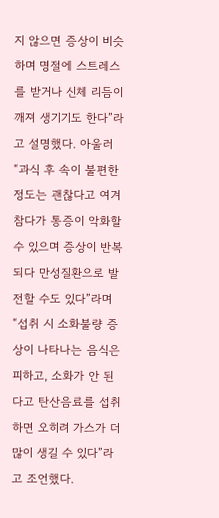지 않으면 증상이 비슷하며 명절에 스트레스를 받거나 신체 리듬이 깨져 생기기도 한다”라고 설명했다. 아울러 “과식 후 속이 불편한 정도는 괜찮다고 여겨 참다가 통증이 악화할 수 있으며 증상이 반복되다 만성질환으로 발전할 수도 있다”라며 “섭취 시 소화불량 증상이 나타나는 음식은 피하고, 소화가 안 된다고 탄산음료를 섭취하면 오히려 가스가 더 많이 생길 수 있다”라고 조언했다.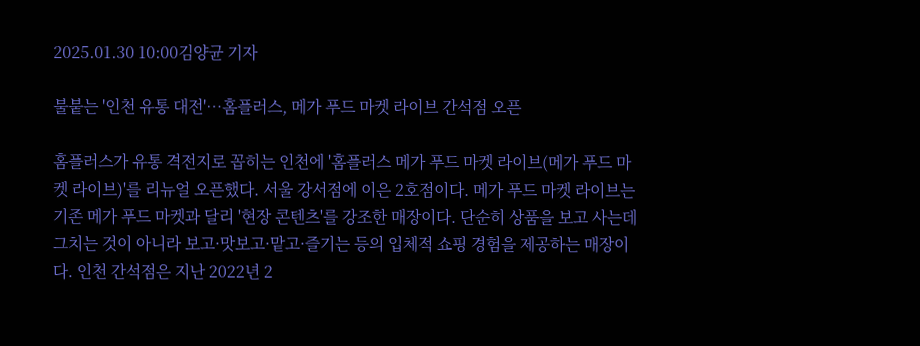2025.01.30 10:00김양균 기자

불붙는 '인천 유통 대전'…홈플러스, 메가 푸드 마켓 라이브 간석점 오픈

홈플러스가 유통 격전지로 꼽히는 인천에 '홈플러스 메가 푸드 마켓 라이브(메가 푸드 마켓 라이브)'를 리뉴얼 오픈했다. 서울 강서점에 이은 2호점이다. 메가 푸드 마켓 라이브는 기존 메가 푸드 마켓과 달리 '현장 콘텐츠'를 강조한 매장이다. 단순히 상품을 보고 사는데 그치는 것이 아니라 보고·맛보고·맡고·즐기는 등의 입체적 쇼핑 경험을 제공하는 매장이다. 인천 간석점은 지난 2022년 2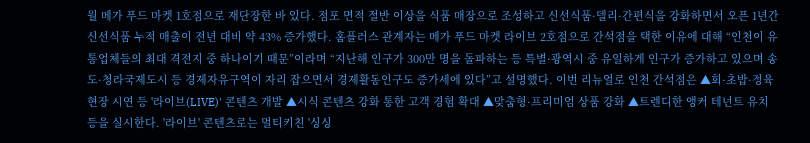월 메가 푸드 마켓 1호점으로 재단장한 바 있다. 점포 면적 절반 이상을 식품 매장으로 조성하고 신선식품·델리·간편식을 강화하면서 오픈 1년간 신선식품 누적 매출이 전년 대비 약 43% 증가했다. 홈플러스 관계자는 메가 푸드 마켓 라이브 2호점으로 간석점을 택한 이유에 대해 “인천이 유통업체들의 최대 격전지 중 하나이기 때문”이라며 “지난해 인구가 300만 명을 돌파하는 등 특별·광역시 중 유일하게 인구가 증가하고 있으며 송도·청라국제도시 등 경제자유구역이 자리 잡으면서 경제활동인구도 증가세에 있다”고 설명했다. 이번 리뉴얼로 인천 간석점은 ▲회·초밥·정육 현장 시연 등 '라이브(LIVE)' 콘텐츠 개발 ▲시식 콘텐츠 강화 통한 고객 경험 확대 ▲맞춤형·프리미엄 상품 강화 ▲트렌디한 앵커 테넌트 유치 등을 실시한다. '라이브' 콘텐츠로는 멀티키친 '싱싱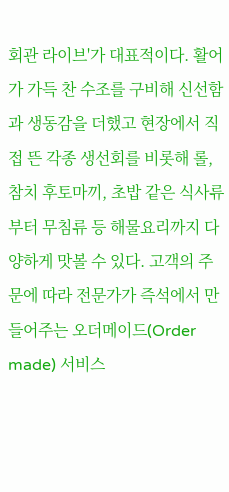회관 라이브'가 대표적이다. 활어가 가득 찬 수조를 구비해 신선함과 생동감을 더했고 현장에서 직접 뜬 각종 생선회를 비롯해 롤, 참치 후토마끼, 초밥 같은 식사류부터 무침류 등 해물요리까지 다양하게 맛볼 수 있다. 고객의 주문에 따라 전문가가 즉석에서 만들어주는 오더메이드(Order made) 서비스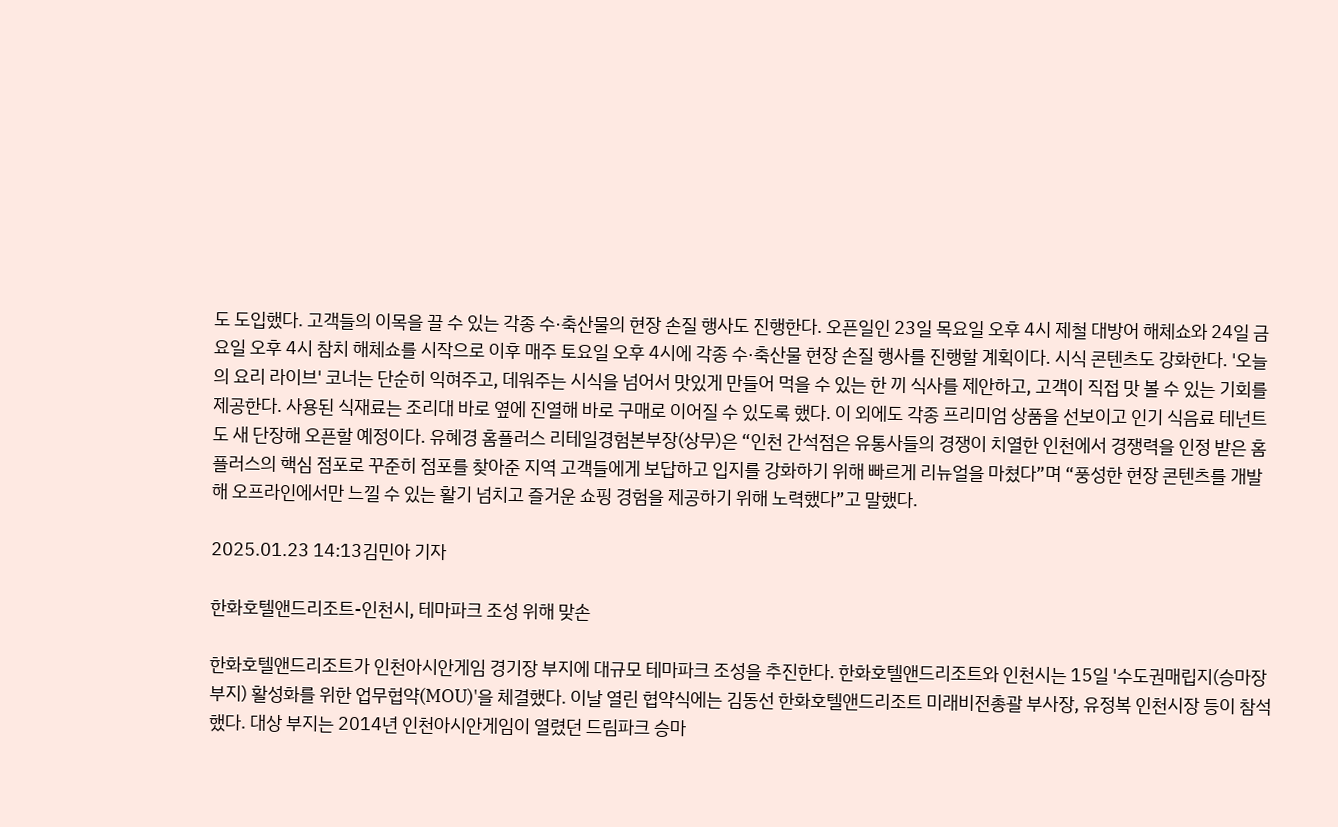도 도입했다. 고객들의 이목을 끌 수 있는 각종 수·축산물의 현장 손질 행사도 진행한다. 오픈일인 23일 목요일 오후 4시 제철 대방어 해체쇼와 24일 금요일 오후 4시 참치 해체쇼를 시작으로 이후 매주 토요일 오후 4시에 각종 수·축산물 현장 손질 행사를 진행할 계획이다. 시식 콘텐츠도 강화한다. '오늘의 요리 라이브' 코너는 단순히 익혀주고, 데워주는 시식을 넘어서 맛있게 만들어 먹을 수 있는 한 끼 식사를 제안하고, 고객이 직접 맛 볼 수 있는 기회를 제공한다. 사용된 식재료는 조리대 바로 옆에 진열해 바로 구매로 이어질 수 있도록 했다. 이 외에도 각종 프리미엄 상품을 선보이고 인기 식음료 테넌트도 새 단장해 오픈할 예정이다. 유혜경 홈플러스 리테일경험본부장(상무)은 “인천 간석점은 유통사들의 경쟁이 치열한 인천에서 경쟁력을 인정 받은 홈플러스의 핵심 점포로 꾸준히 점포를 찾아준 지역 고객들에게 보답하고 입지를 강화하기 위해 빠르게 리뉴얼을 마쳤다”며 “풍성한 현장 콘텐츠를 개발해 오프라인에서만 느낄 수 있는 활기 넘치고 즐거운 쇼핑 경험을 제공하기 위해 노력했다”고 말했다.

2025.01.23 14:13김민아 기자

한화호텔앤드리조트-인천시, 테마파크 조성 위해 맞손

한화호텔앤드리조트가 인천아시안게임 경기장 부지에 대규모 테마파크 조성을 추진한다. 한화호텔앤드리조트와 인천시는 15일 '수도권매립지(승마장 부지) 활성화를 위한 업무협약(MOU)'을 체결했다. 이날 열린 협약식에는 김동선 한화호텔앤드리조트 미래비전총괄 부사장, 유정복 인천시장 등이 참석했다. 대상 부지는 2014년 인천아시안게임이 열렸던 드림파크 승마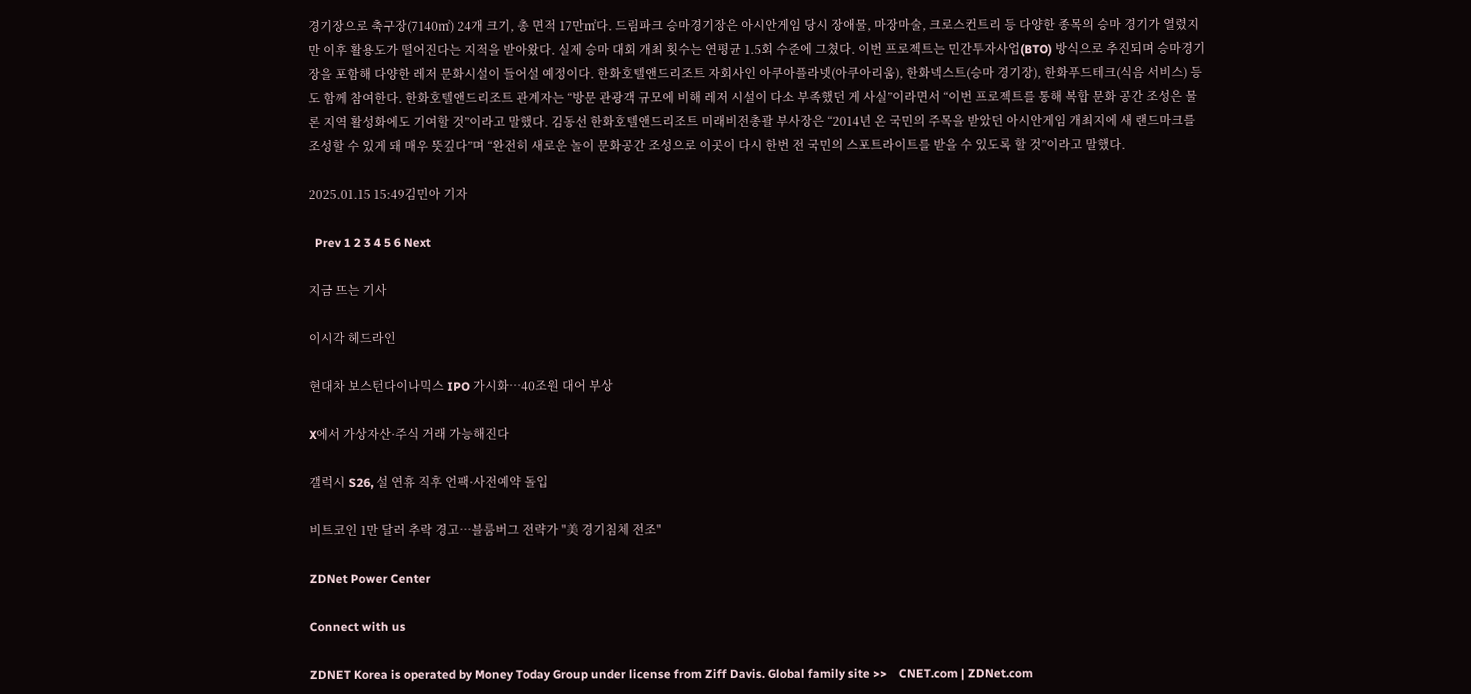경기장으로 축구장(7140㎡) 24개 크기, 총 면적 17만㎡다. 드림파크 승마경기장은 아시안게임 당시 장애물, 마장마술, 크로스컨트리 등 다양한 종목의 승마 경기가 열렸지만 이후 활용도가 떨어진다는 지적을 받아왔다. 실제 승마 대회 개최 횟수는 연평균 1.5회 수준에 그쳤다. 이번 프로젝트는 민간투자사업(BTO) 방식으로 추진되며 승마경기장을 포함해 다양한 레저 문화시설이 들어설 예정이다. 한화호텔앤드리조트 자회사인 아쿠아플라넷(아쿠아리움), 한화넥스트(승마 경기장), 한화푸드테크(식음 서비스) 등도 함께 참여한다. 한화호텔앤드리조트 관계자는 “방문 관광객 규모에 비해 레저 시설이 다소 부족했던 게 사실”이라면서 “이번 프로젝트를 통해 복합 문화 공간 조성은 물론 지역 활성화에도 기여할 것”이라고 말했다. 김동선 한화호텔앤드리조트 미래비전총괄 부사장은 “2014년 온 국민의 주목을 받았던 아시안게임 개최지에 새 랜드마크를 조성할 수 있게 돼 매우 뜻깊다”며 “완전히 새로운 놀이 문화공간 조성으로 이곳이 다시 한번 전 국민의 스포트라이트를 받을 수 있도록 할 것”이라고 말했다.

2025.01.15 15:49김민아 기자

  Prev 1 2 3 4 5 6 Next

지금 뜨는 기사

이시각 헤드라인

현대차 보스턴다이나믹스 IPO 가시화…40조원 대어 부상

X에서 가상자산·주식 거래 가능해진다

갤럭시 S26, 설 연휴 직후 언팩·사전예약 돌입

비트코인 1만 달러 추락 경고…블룸버그 전략가 "美 경기침체 전조"

ZDNet Power Center

Connect with us

ZDNET Korea is operated by Money Today Group under license from Ziff Davis. Global family site >>    CNET.com | ZDNet.com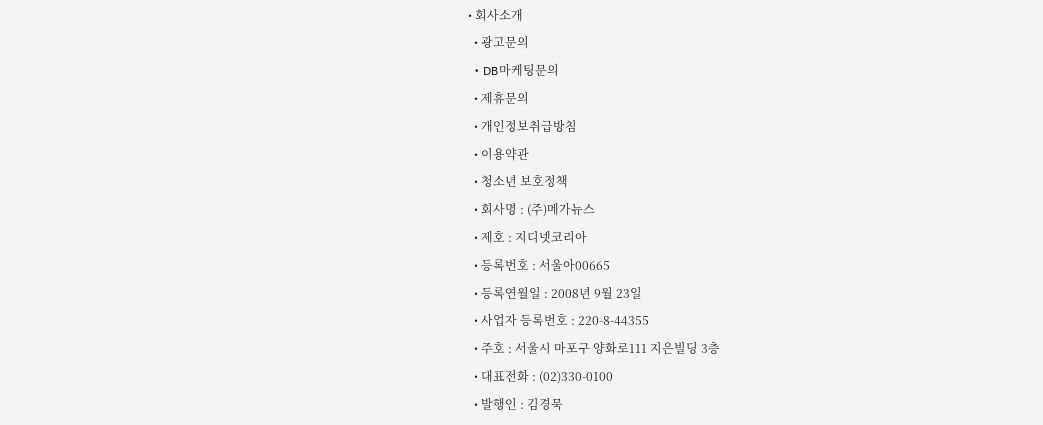• 회사소개
  • 광고문의
  • DB마케팅문의
  • 제휴문의
  • 개인정보취급방침
  • 이용약관
  • 청소년 보호정책
  • 회사명 : (주)메가뉴스
  • 제호 : 지디넷코리아
  • 등록번호 : 서울아00665
  • 등록연월일 : 2008년 9월 23일
  • 사업자 등록번호 : 220-8-44355
  • 주호 : 서울시 마포구 양화로111 지은빌딩 3층
  • 대표전화 : (02)330-0100
  • 발행인 : 김경묵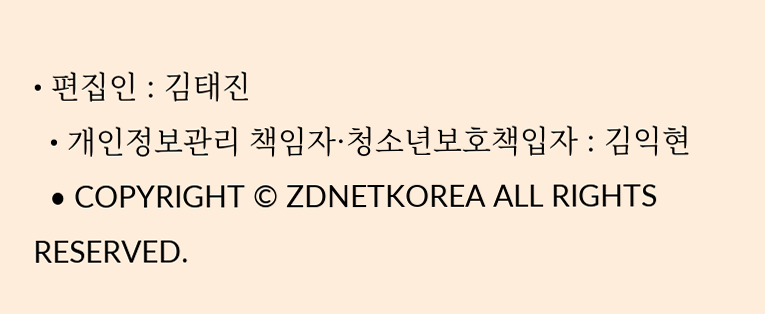• 편집인 : 김태진
  • 개인정보관리 책임자·청소년보호책입자 : 김익현
  • COPYRIGHT © ZDNETKOREA ALL RIGHTS RESERVED.